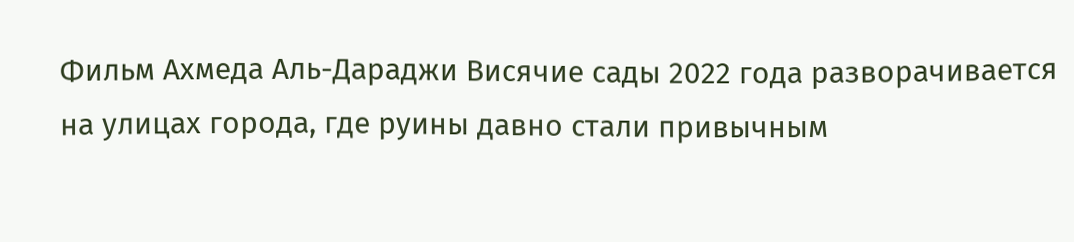Фильм Ахмеда Аль-Дараджи Висячие сады 2022 года разворачивается на улицах города, где руины давно стали привычным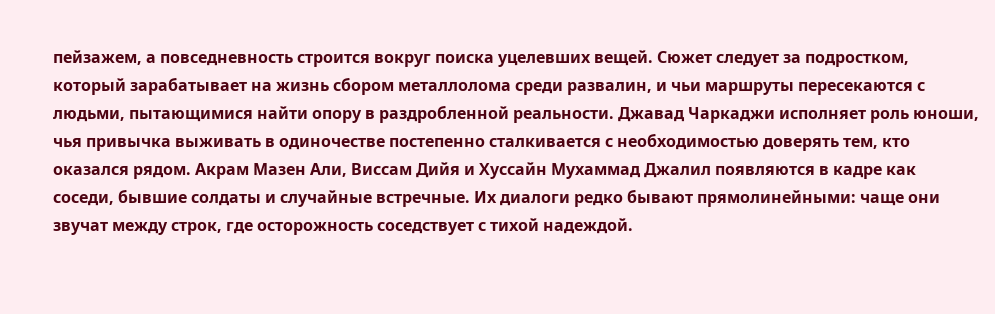пейзажем, а повседневность строится вокруг поиска уцелевших вещей. Сюжет следует за подростком, который зарабатывает на жизнь сбором металлолома среди развалин, и чьи маршруты пересекаются с людьми, пытающимися найти опору в раздробленной реальности. Джавад Чаркаджи исполняет роль юноши, чья привычка выживать в одиночестве постепенно сталкивается с необходимостью доверять тем, кто оказался рядом. Акрам Мазен Али, Виссам Дийя и Хуссайн Мухаммад Джалил появляются в кадре как соседи, бывшие солдаты и случайные встречные. Их диалоги редко бывают прямолинейными: чаще они звучат между строк, где осторожность соседствует с тихой надеждой.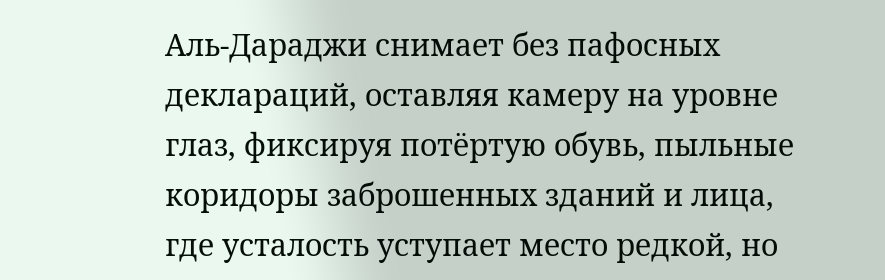Аль-Дараджи снимает без пафосных деклараций, оставляя камеру на уровне глаз, фиксируя потёртую обувь, пыльные коридоры заброшенных зданий и лица, где усталость уступает место редкой, но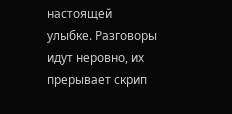настоящей улыбке. Разговоры идут неровно, их прерывает скрип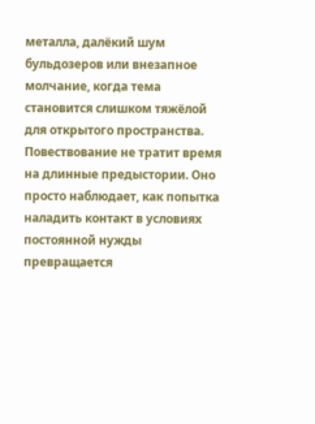металла, далёкий шум бульдозеров или внезапное молчание, когда тема становится слишком тяжёлой для открытого пространства. Повествование не тратит время на длинные предыстории. Оно просто наблюдает, как попытка наладить контакт в условиях постоянной нужды превращается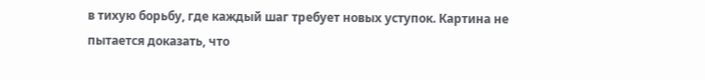в тихую борьбу, где каждый шаг требует новых уступок. Картина не пытается доказать, что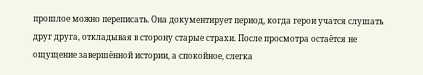прошлое можно переписать. Она документирует период, когда герои учатся слушать друг друга, откладывая в сторону старые страхи. После просмотра остаётся не ощущение завершённой истории, а спокойное, слегка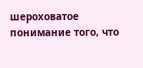шероховатое понимание того, что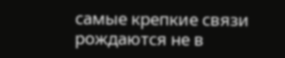самые крепкие связи рождаются не в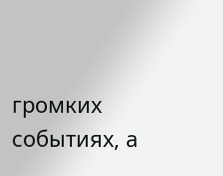громких событиях, а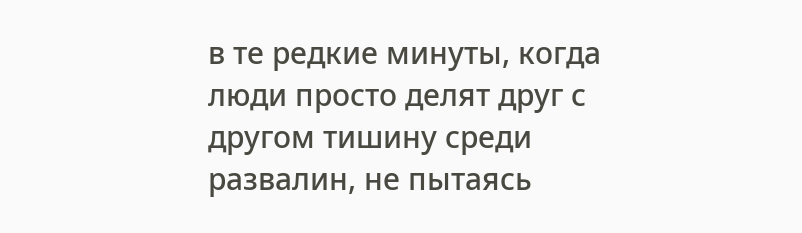в те редкие минуты, когда люди просто делят друг с другом тишину среди развалин, не пытаясь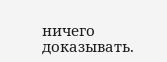ничего доказывать.